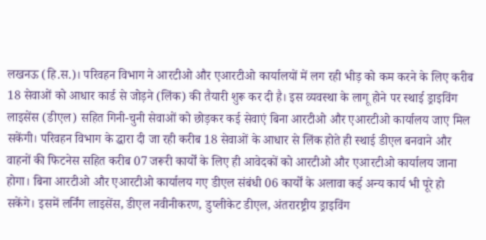लखनऊ (हि.स.)। परिवहन विभाग ने आरटीओ और एआरटीओ कार्यालयों में लग रही भीड़ को कम करने के लिए करीब 18 सेवाओं को आधार कार्ड से जोड़ने (लिंक) की तैयारी शुरू कर दी है। इस व्यवस्था के लागू होने पर स्थाई ड्राइविंग लाइसेंस (डीएल) सहित गिनी-चुनी सेवाओं को छोड़कर कई सेवाएं बिना आरटीओ और एआरटीओ कार्यालय जाए मिल सकेंगी। परिवहन विभाग के द्धारा दी जा रही करीब 18 सेवाओं के आधार से लिंक होते ही स्थाई डीएल बनवाने और वाहनों की फिटनेस सहित करीब 07 जरूरी कार्यों के लिए ही आवेदकों को आरटीओ और एआरटीओ कार्यालय जाना होगा। बिना आरटीओ और एआरटीओ कार्यालय गए डीएल संबंधी 06 कार्यों के अलावा कई अन्य कार्य भी पूरे हो सकेंगे। इसमें लर्निंग लाइसेंस, डीएल नवीनीकरण, डुप्लीकेट डीएल, अंतरारष्ट्रीय ड्राइविंग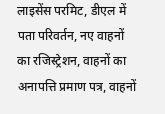लाइसेंस परमिट, डीएल में पता परिवर्तन, नए वाहनों का रजिस्ट्रेशन, वाहनों का अनापत्ति प्रमाण पत्र, वाहनों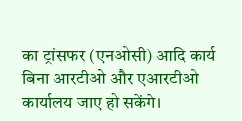का ट्रांसफर (एनओसी) आदि कार्य बिना आरटीओ और एआरटीओ कार्यालय जाए हो सकेंगे।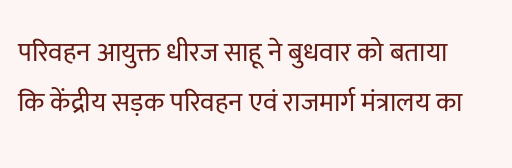परिवहन आयुक्त धीरज साहू ने बुधवार को बताया कि केंद्रीय सड़क परिवहन एवं राजमार्ग मंत्रालय का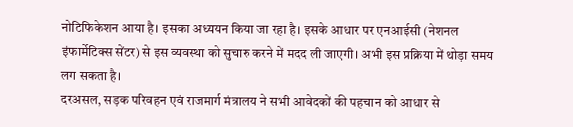नोटिफिकेशन आया है। इसका अध्ययन किया जा रहा है। इसके आधार पर एनआईसी (नेशनल इंफार्मेटिक्स सेंटर) से इस व्यवस्था को सुचारु करने में मदद ली जाएगी। अभी इस प्रक्रिया में थोड़ा समय लग सकता है।
दरअसल, सड़क परिवहन एवं राजमार्ग मंत्रालय ने सभी आवेदकों की पहचान को आधार से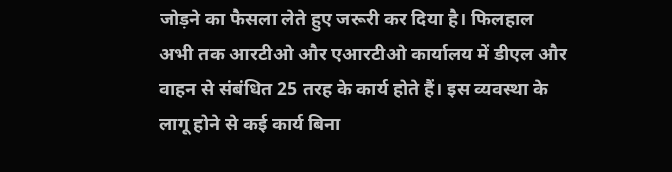जोड़ने का फैसला लेते हुए जरूरी कर दिया है। फिलहाल अभी तक आरटीओ और एआरटीओ कार्यालय में डीएल और वाहन से संबंधित 25 तरह के कार्य होते हैं। इस व्यवस्था के लागू होने से कई कार्य बिना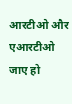आरटीओ और एआरटीओ जाए हो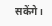सकेंगे।